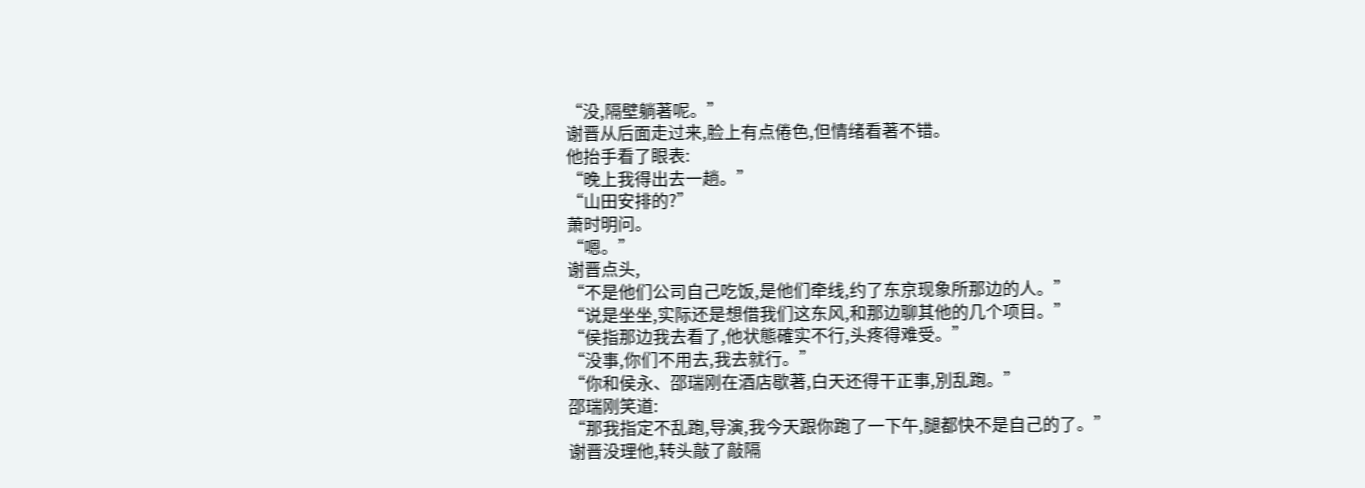“没,隔壁躺著呢。”
谢晋从后面走过来,脸上有点倦色,但情绪看著不错。
他抬手看了眼表:
“晚上我得出去一趟。”
“山田安排的?”
萧时明问。
“嗯。”
谢晋点头,
“不是他们公司自己吃饭,是他们牵线,约了东京现象所那边的人。”
“说是坐坐,实际还是想借我们这东风,和那边聊其他的几个项目。”
“侯指那边我去看了,他状態確实不行,头疼得难受。”
“没事,你们不用去,我去就行。”
“你和侯永、邵瑞刚在酒店歇著,白天还得干正事,別乱跑。”
邵瑞刚笑道:
“那我指定不乱跑,导演,我今天跟你跑了一下午,腿都快不是自己的了。”
谢晋没理他,转头敲了敲隔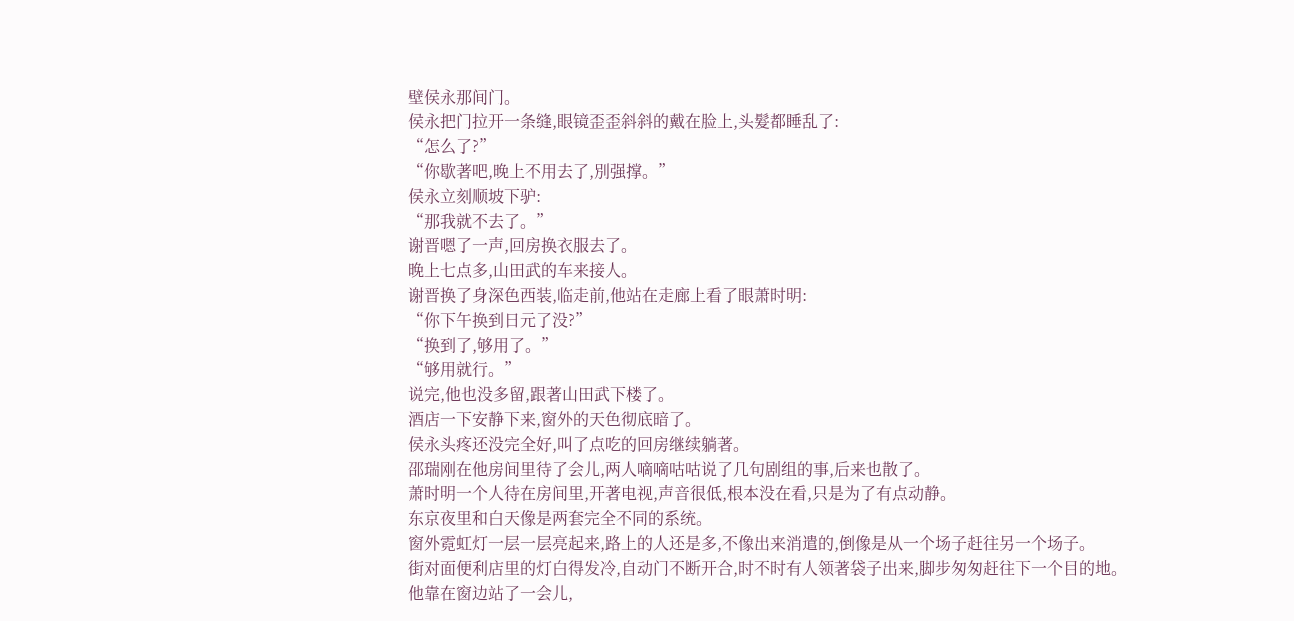壁侯永那间门。
侯永把门拉开一条缝,眼镜歪歪斜斜的戴在脸上,头髮都睡乱了:
“怎么了?”
“你歇著吧,晚上不用去了,別强撑。”
侯永立刻顺坡下驴:
“那我就不去了。”
谢晋嗯了一声,回房换衣服去了。
晚上七点多,山田武的车来接人。
谢晋换了身深色西装,临走前,他站在走廊上看了眼萧时明:
“你下午换到日元了没?”
“换到了,够用了。”
“够用就行。”
说完,他也没多留,跟著山田武下楼了。
酒店一下安静下来,窗外的天色彻底暗了。
侯永头疼还没完全好,叫了点吃的回房继续躺著。
邵瑞刚在他房间里待了会儿,两人嘀嘀咕咕说了几句剧组的事,后来也散了。
萧时明一个人待在房间里,开著电视,声音很低,根本没在看,只是为了有点动静。
东京夜里和白天像是两套完全不同的系统。
窗外霓虹灯一层一层亮起来,路上的人还是多,不像出来消遣的,倒像是从一个场子赶往另一个场子。
街对面便利店里的灯白得发冷,自动门不断开合,时不时有人领著袋子出来,脚步匆匆赶往下一个目的地。
他靠在窗边站了一会儿,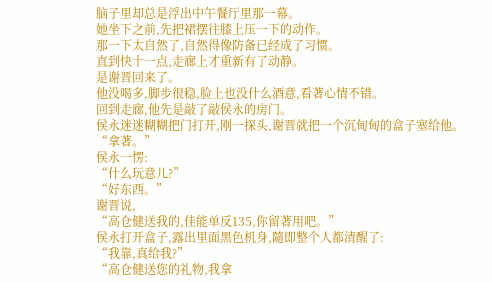脑子里却总是浮出中午餐厅里那一幕。
她坐下之前,先把裙摆往膝上压一下的动作。
那一下太自然了,自然得像防备已经成了习惯。
直到快十一点,走廊上才重新有了动静。
是谢晋回来了。
他没喝多,脚步很稳,脸上也没什么酒意,看著心情不错。
回到走廊,他先是敲了敲侯永的房门。
侯永迷迷糊糊把门打开,刚一探头,谢晋就把一个沉甸甸的盒子塞给他。
“拿著。”
侯永一愣:
“什么玩意儿?”
“好东西。”
谢晋说,
“高仓健送我的,佳能单反135,你留著用吧。”
侯永打开盒子,露出里面黑色机身,隨即整个人都清醒了:
“我靠,真给我?”
“高仓健送您的礼物,我拿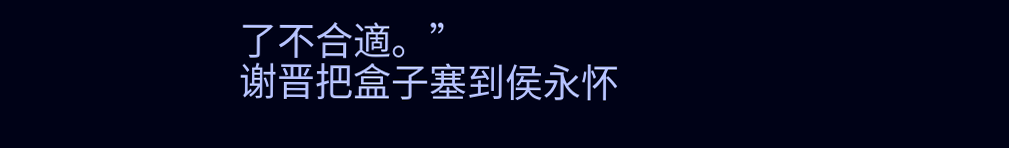了不合適。”
谢晋把盒子塞到侯永怀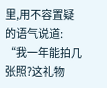里,用不容置疑的语气说道:
“我一年能拍几张照?这礼物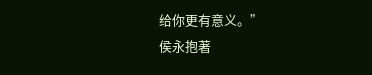给你更有意义。”
侯永抱著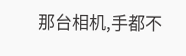那台相机,手都不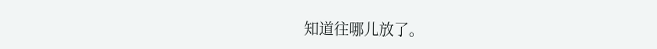知道往哪儿放了。